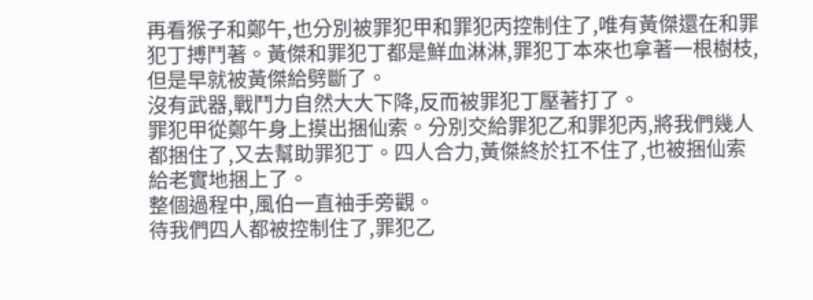再看猴子和鄭午,也分別被罪犯甲和罪犯丙控制住了,唯有黃傑還在和罪犯丁搏鬥著。黃傑和罪犯丁都是鮮血淋淋,罪犯丁本來也拿著一根樹枝,但是早就被黃傑給劈斷了。
沒有武器,戰鬥力自然大大下降,反而被罪犯丁壓著打了。
罪犯甲從鄭午身上摸出捆仙索。分別交給罪犯乙和罪犯丙,將我們幾人都捆住了,又去幫助罪犯丁。四人合力,黃傑終於扛不住了,也被捆仙索給老實地捆上了。
整個過程中,風伯一直袖手旁觀。
待我們四人都被控制住了,罪犯乙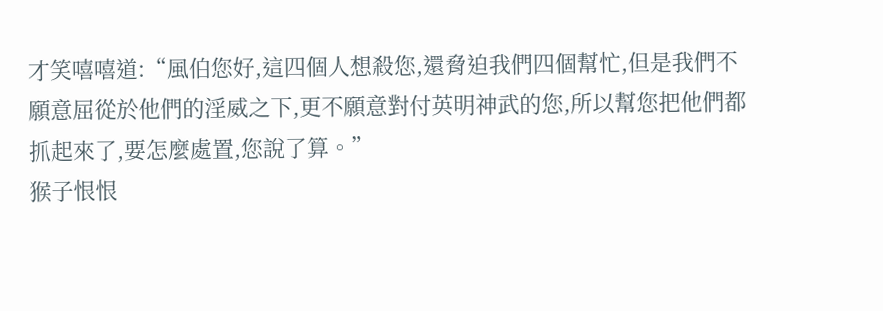才笑嘻嘻道:“風伯您好,這四個人想殺您,還脅迫我們四個幫忙,但是我們不願意屈從於他們的淫威之下,更不願意對付英明神武的您,所以幫您把他們都抓起來了,要怎麼處置,您說了算。”
猴子恨恨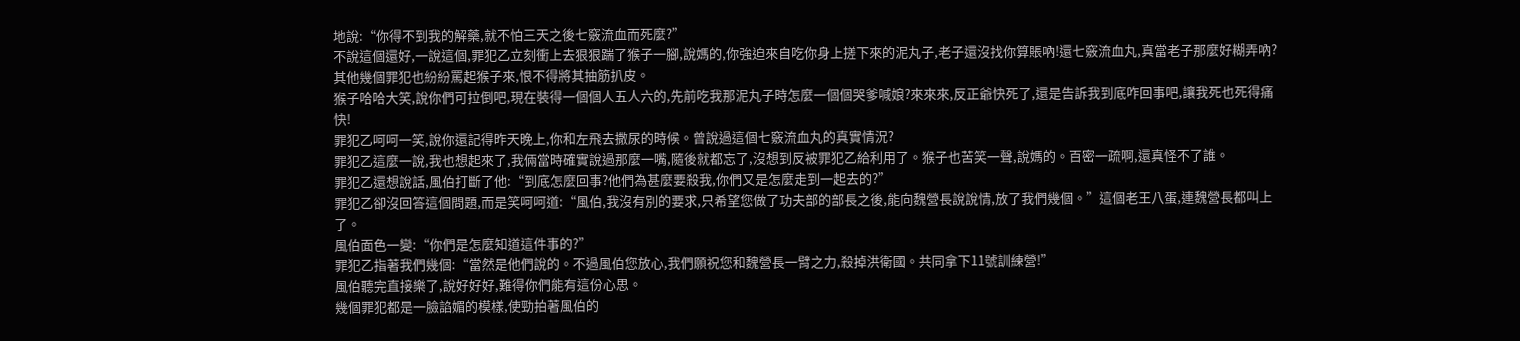地說:“你得不到我的解藥,就不怕三天之後七竅流血而死麼?”
不說這個還好,一說這個,罪犯乙立刻衝上去狠狠踹了猴子一腳,說媽的,你強迫來自吃你身上搓下來的泥丸子,老子還沒找你算賬吶!還七竅流血丸,真當老子那麼好糊弄吶?
其他幾個罪犯也紛紛罵起猴子來,恨不得將其抽筋扒皮。
猴子哈哈大笑,說你們可拉倒吧,現在裝得一個個人五人六的,先前吃我那泥丸子時怎麼一個個哭爹喊娘?來來來,反正爺快死了,還是告訴我到底咋回事吧,讓我死也死得痛快!
罪犯乙呵呵一笑,說你還記得昨天晚上,你和左飛去撒尿的時候。曾說過這個七竅流血丸的真實情況?
罪犯乙這麼一說,我也想起來了,我倆當時確實說過那麼一嘴,隨後就都忘了,沒想到反被罪犯乙給利用了。猴子也苦笑一聲,說媽的。百密一疏啊,還真怪不了誰。
罪犯乙還想說話,風伯打斷了他:“到底怎麼回事?他們為甚麼要殺我,你們又是怎麼走到一起去的?”
罪犯乙卻沒回答這個問題,而是笑呵呵道:“風伯,我沒有別的要求,只希望您做了功夫部的部長之後,能向魏營長說說情,放了我們幾個。”這個老王八蛋,連魏營長都叫上了。
風伯面色一變:“你們是怎麼知道這件事的?”
罪犯乙指著我們幾個:“當然是他們說的。不過風伯您放心,我們願祝您和魏營長一臂之力,殺掉洪衛國。共同拿下11號訓練營!”
風伯聽完直接樂了,說好好好,難得你們能有這份心思。
幾個罪犯都是一臉諂媚的模樣,使勁拍著風伯的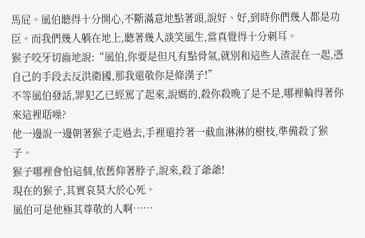馬屁。風伯聽得十分開心,不斷滿意地點著頭,說好、好,到時你們幾人都是功臣。而我們幾人躺在地上,聽著幾人談笑風生,當真覺得十分刺耳。
猴子咬牙切齒地說:“風伯,你要是但凡有點骨氣,就別和這些人渣混在一起,憑自己的手段去反洪衛國,那我還敬你是條漢子!”
不等風伯發話,罪犯乙已經罵了起來,說媽的,殺你殺晚了是不是,哪裡輪得著你來這裡聒噪?
他一邊說一邊朝著猴子走過去,手裡還拎著一截血淋淋的樹枝,準備殺了猴子。
猴子哪裡會怕這個,依舊仰著脖子,說來,殺了爺爺!
現在的猴子,其實哀莫大於心死。
風伯可是他極其尊敬的人啊……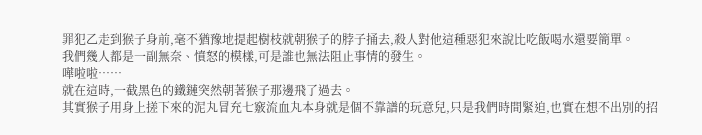罪犯乙走到猴子身前,毫不猶豫地提起樹枝就朝猴子的脖子捅去,殺人對他這種惡犯來說比吃飯喝水還要簡單。
我們幾人都是一副無奈、憤怒的模樣,可是誰也無法阻止事情的發生。
嘩啦啦……
就在這時,一截黑色的鐵鏈突然朝著猴子那邊飛了過去。
其實猴子用身上搓下來的泥丸冒充七竅流血丸本身就是個不靠譜的玩意兒,只是我們時間緊迫,也實在想不出別的招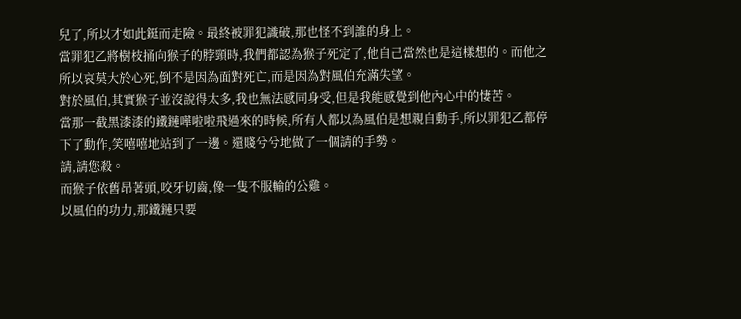兒了,所以才如此鋌而走險。最終被罪犯識破,那也怪不到誰的身上。
當罪犯乙將樹枝捅向猴子的脖頸時,我們都認為猴子死定了,他自己當然也是這樣想的。而他之所以哀莫大於心死,倒不是因為面對死亡,而是因為對風伯充滿失望。
對於風伯,其實猴子並沒說得太多,我也無法感同身受,但是我能感覺到他內心中的悽苦。
當那一截黑漆漆的鐵鏈嘩啦啦飛過來的時候,所有人都以為風伯是想親自動手,所以罪犯乙都停下了動作,笑嘻嘻地站到了一邊。還賤兮兮地做了一個請的手勢。
請,請您殺。
而猴子依舊昂著頭,咬牙切齒,像一隻不服輸的公雞。
以風伯的功力,那鐵鏈只要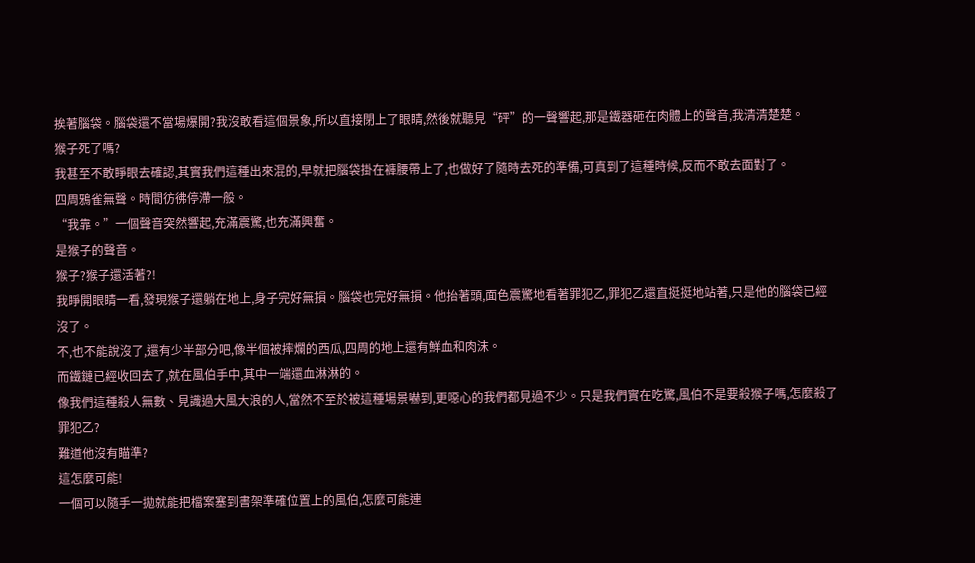挨著腦袋。腦袋還不當場爆開?我沒敢看這個景象,所以直接閉上了眼睛,然後就聽見“砰”的一聲響起,那是鐵器砸在肉體上的聲音,我清清楚楚。
猴子死了嗎?
我甚至不敢睜眼去確認,其實我們這種出來混的,早就把腦袋掛在褲腰帶上了,也做好了隨時去死的準備,可真到了這種時候,反而不敢去面對了。
四周鴉雀無聲。時間彷彿停滯一般。
“我靠。”一個聲音突然響起,充滿震驚,也充滿興奮。
是猴子的聲音。
猴子?猴子還活著?!
我睜開眼睛一看,發現猴子還躺在地上,身子完好無損。腦袋也完好無損。他抬著頭,面色震驚地看著罪犯乙,罪犯乙還直挺挺地站著,只是他的腦袋已經沒了。
不,也不能說沒了,還有少半部分吧,像半個被摔爛的西瓜,四周的地上還有鮮血和肉沫。
而鐵鏈已經收回去了,就在風伯手中,其中一端還血淋淋的。
像我們這種殺人無數、見識過大風大浪的人,當然不至於被這種場景嚇到,更噁心的我們都見過不少。只是我們實在吃驚,風伯不是要殺猴子嗎,怎麼殺了罪犯乙?
難道他沒有瞄準?
這怎麼可能!
一個可以隨手一拋就能把檔案塞到書架準確位置上的風伯,怎麼可能連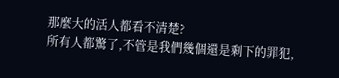那麼大的活人都看不清楚?
所有人都驚了,不管是我們幾個還是剩下的罪犯,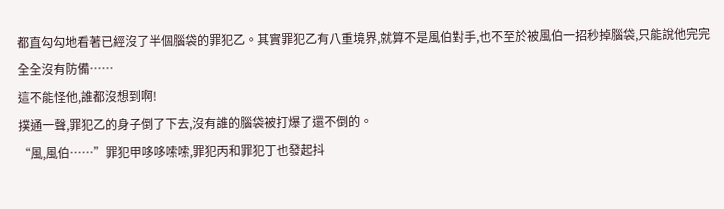都直勾勾地看著已經沒了半個腦袋的罪犯乙。其實罪犯乙有八重境界,就算不是風伯對手,也不至於被風伯一招秒掉腦袋,只能說他完完全全沒有防備……
這不能怪他,誰都沒想到啊!
撲通一聲,罪犯乙的身子倒了下去,沒有誰的腦袋被打爆了還不倒的。
“風,風伯……”罪犯甲哆哆嗦嗦,罪犯丙和罪犯丁也發起抖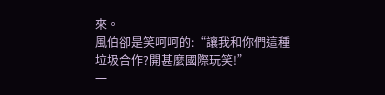來。
風伯卻是笑呵呵的:“讓我和你們這種垃圾合作?開甚麼國際玩笑!”
一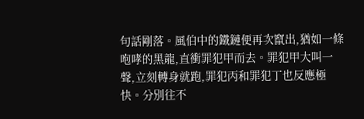句話剛落。風伯中的鐵鏈便再次竄出,猶如一條咆哮的黑龍,直衝罪犯甲而去。罪犯甲大叫一聲,立刻轉身就跑,罪犯丙和罪犯丁也反應極快。分別往不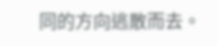同的方向逃散而去。